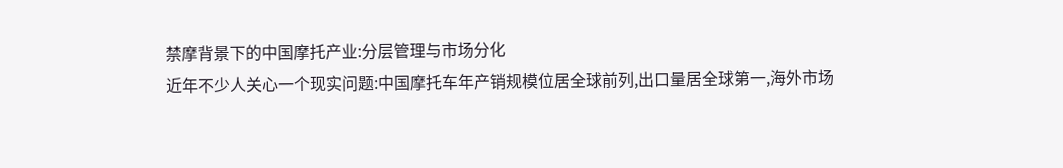禁摩背景下的中国摩托产业:分层管理与市场分化
近年不少人关心一个现实问题:中国摩托车年产销规模位居全球前列,出口量居全球第一,海外市场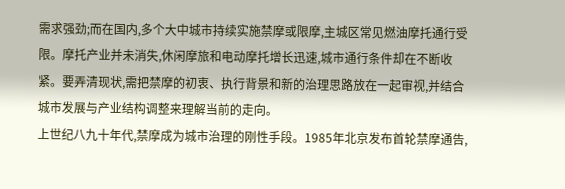需求强劲;而在国内,多个大中城市持续实施禁摩或限摩,主城区常见燃油摩托通行受限。摩托产业并未消失,休闲摩旅和电动摩托增长迅速,城市通行条件却在不断收紧。要弄清现状,需把禁摩的初衷、执行背景和新的治理思路放在一起审视,并结合城市发展与产业结构调整来理解当前的走向。
上世纪八九十年代,禁摩成为城市治理的刚性手段。1985年北京发布首轮禁摩通告,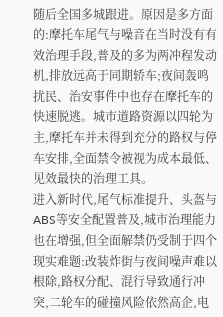随后全国多城跟进。原因是多方面的:摩托车尾气与噪音在当时没有有效治理手段,普及的多为两冲程发动机,排放远高于同期轿车;夜间轰鸣扰民、治安事件中也存在摩托车的快速脱逃。城市道路资源以四轮为主,摩托车并未得到充分的路权与停车安排,全面禁令被视为成本最低、见效最快的治理工具。
进入新时代,尾气标准提升、头盔与ABS等安全配置普及,城市治理能力也在增强,但全面解禁仍受制于四个现实难题:改装炸街与夜间噪声难以根除,路权分配、混行导致通行冲突,二轮车的碰撞风险依然高企,电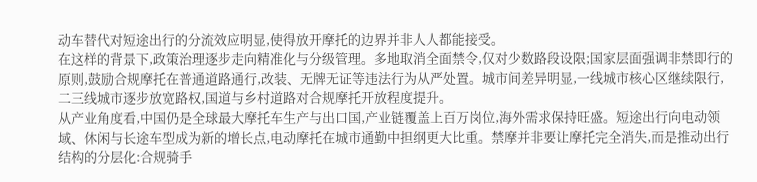动车替代对短途出行的分流效应明显,使得放开摩托的边界并非人人都能接受。
在这样的背景下,政策治理逐步走向精准化与分级管理。多地取消全面禁令,仅对少数路段设限;国家层面强调非禁即行的原则,鼓励合规摩托在普通道路通行,改装、无牌无证等违法行为从严处置。城市间差异明显,一线城市核心区继续限行,二三线城市逐步放宽路权,国道与乡村道路对合规摩托开放程度提升。
从产业角度看,中国仍是全球最大摩托车生产与出口国,产业链覆盖上百万岗位,海外需求保持旺盛。短途出行向电动领域、休闲与长途车型成为新的增长点,电动摩托在城市通勤中担纲更大比重。禁摩并非要让摩托完全消失,而是推动出行结构的分层化:合规骑手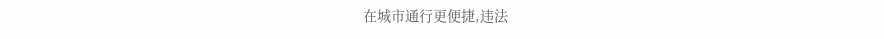在城市通行更便捷,违法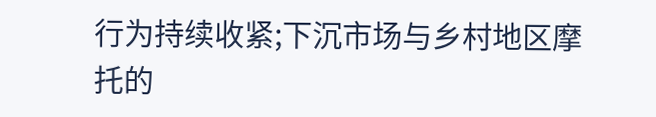行为持续收紧;下沉市场与乡村地区摩托的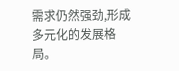需求仍然强劲,形成多元化的发展格局。